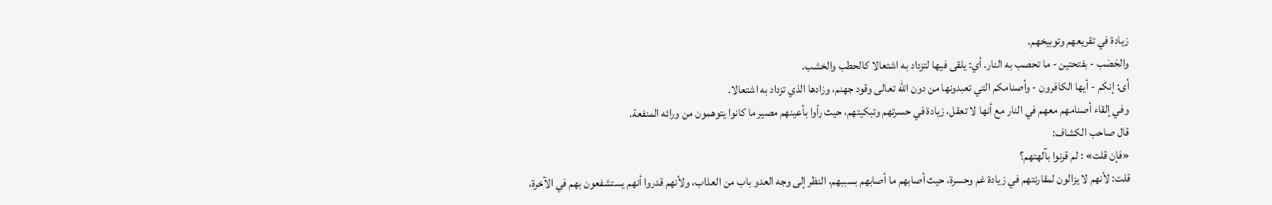زيادة في تقريعهم وتوبيخهم.
والحَصَب - بفتحتين - ما تحصب به النار. أي: يلقى فيها لتزداد به اشتعالا كالحطب والخشب.
أى: إنكم - أيها الكافرون - وأصنامكم التي تعبدونها من دون الله تعالى وقود جهنم، وزادها الذي تزداد به اشتعالا.
وفي إلقاء أصنامهم معهم في النار مع أنها لا تعقل، زيادة في حسرتهم وتبكيتهم، حيث رأوا بأعينهم مصير ما كانوا يتوهمون من ورائه المنفعة.
قال صاحب الكشاف:
«فإن قلت» : لم قرنوا بآلهتهم؟
قلت: لأنهم لا يزالون لمقارنتهم في زيادة غم وحسرة، حيث أصابهم ما أصابهم بسببهم، النظر إلى وجه العدو باب من العذاب، ولأنهم قدروا أنهم يستشفعون بهم في الآخرة،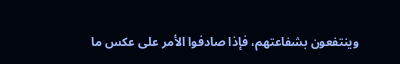وينتفعون بشفاعتهم، فإذا صادفوا الأمر على عكس ما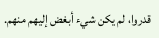قدروا، لم يكن شيء أبغض إليهم منهم.